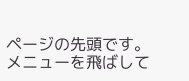ページの先頭です。 メニューを飛ばして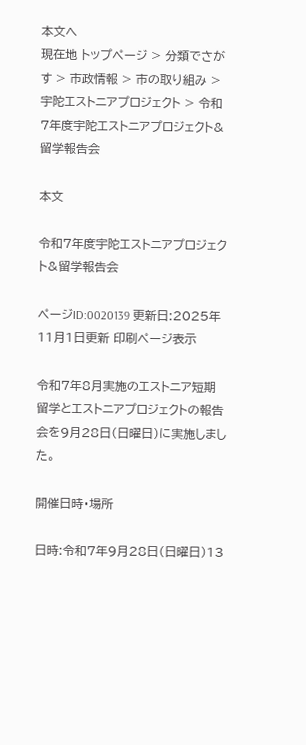本文へ
現在地 トップページ > 分類でさがす > 市政情報 > 市の取り組み > 宇陀エストニアプロジェクト > 令和7年度宇陀エストニアプロジェクト&留学報告会

本文

令和7年度宇陀エストニアプロジェクト&留学報告会

ページID:0020139 更新日:2025年11月1日更新 印刷ページ表示

令和7年8月実施のエストニア短期留学とエストニアプロジェクトの報告会を9月28日(日曜日)に実施しました。

開催日時・場所

日時:令和7年9月28日(日曜日)13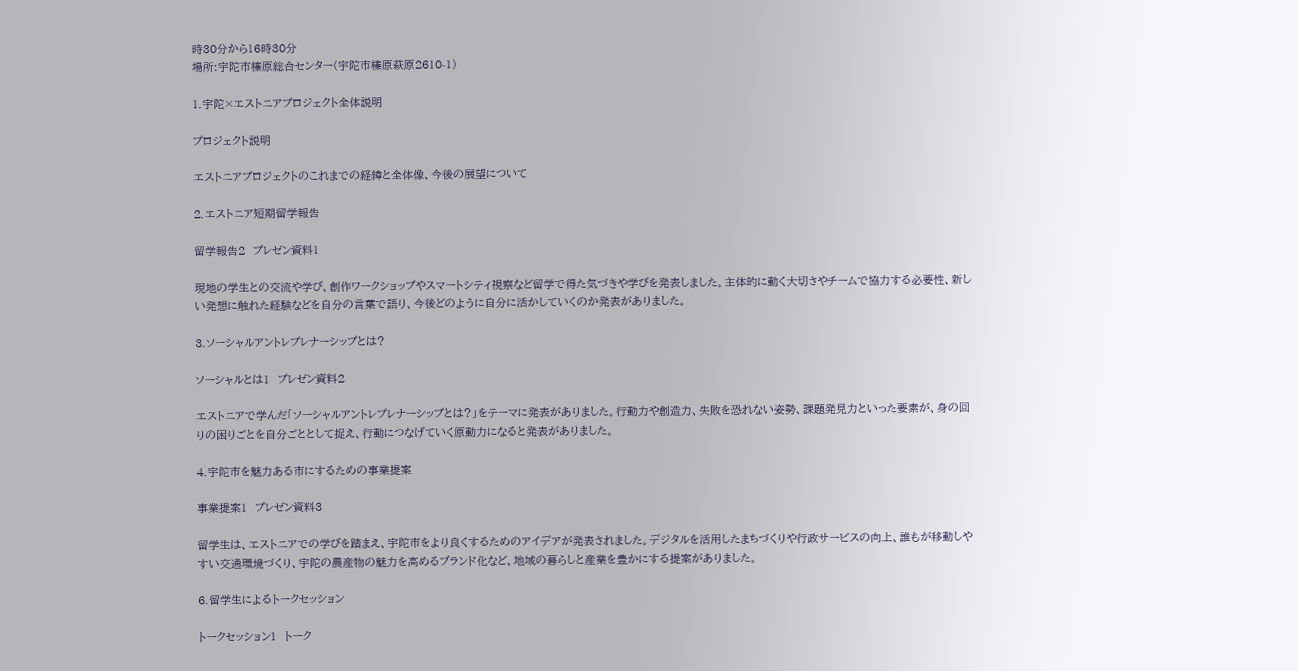時30分から16時30分
場所:宇陀市榛原総合センター(宇陀市榛原萩原2610-1)

1.宇陀×エストニアプロジェクト全体説明

プロジェクト説明

エストニアプロジェクトのこれまでの経緯と全体像、今後の展望について

2.エストニア短期留学報告

留学報告2  プレゼン資料1

現地の学生との交流や学び、創作ワークショップやスマートシティ視察など留学で得た気づきや学びを発表しました。主体的に動く大切さやチームで協力する必要性、新しい発想に触れた経験などを自分の言葉で語り、今後どのように自分に活かしていくのか発表がありました。

3.ソーシャルアントレプレナーシップとは?

ソーシャルとは1  プレゼン資料2

エストニアで学んだ「ソーシャルアントレプレナーシップとは?」をテーマに発表がありました。行動力や創造力、失敗を恐れない姿勢、課題発見力といった要素が、身の回りの困りごとを自分ごととして捉え、行動につなげていく原動力になると発表がありました。

4.宇陀市を魅力ある市にするための事業提案

事業提案1  プレゼン資料3

留学生は、エストニアでの学びを踏まえ、宇陀市をより良くするためのアイデアが発表されました。デジタルを活用したまちづくりや行政サービスの向上、誰もが移動しやすい交通環境づくり、宇陀の農産物の魅力を高めるブランド化など、地域の暮らしと産業を豊かにする提案がありました。

6.留学生によるトークセッション

トークセッション1  トーク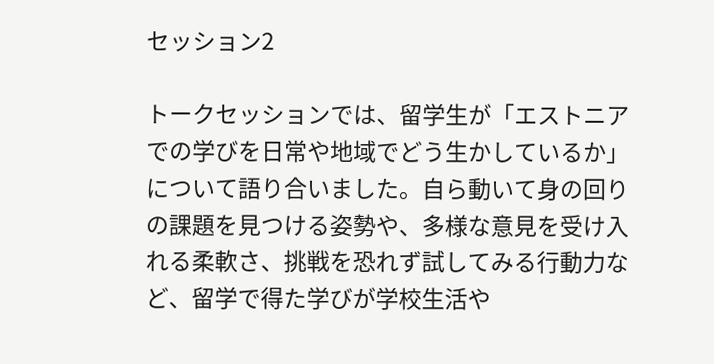セッション2

トークセッションでは、留学生が「エストニアでの学びを日常や地域でどう生かしているか」について語り合いました。自ら動いて身の回りの課題を見つける姿勢や、多様な意見を受け入れる柔軟さ、挑戦を恐れず試してみる行動力など、留学で得た学びが学校生活や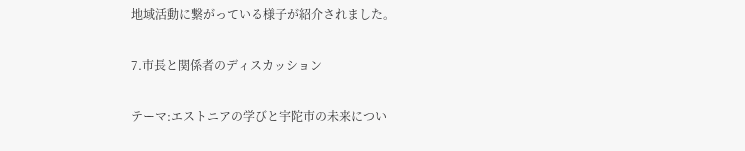地域活動に繋がっている様子が紹介されました。

7.市長と関係者のディスカッション

テーマ:エストニアの学びと宇陀市の未来につい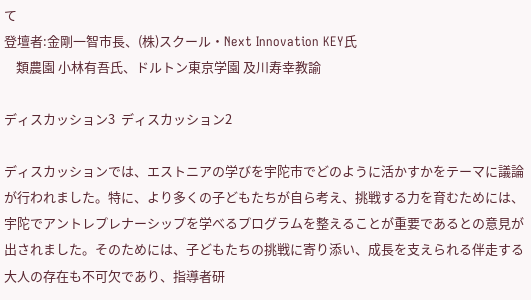て
登壇者:金剛一智市長、(株)スクール・Next Innovation KEY氏
    類農園 小林有吾氏、ドルトン東京学園 及川寿幸教諭

ディスカッション3  ディスカッション2

ディスカッションでは、エストニアの学びを宇陀市でどのように活かすかをテーマに議論が行われました。特に、より多くの子どもたちが自ら考え、挑戦する力を育むためには、宇陀でアントレプレナーシップを学べるプログラムを整えることが重要であるとの意見が出されました。そのためには、子どもたちの挑戦に寄り添い、成長を支えられる伴走する大人の存在も不可欠であり、指導者研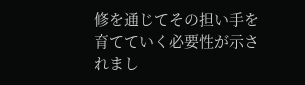修を通じてその担い手を育てていく必要性が示されまし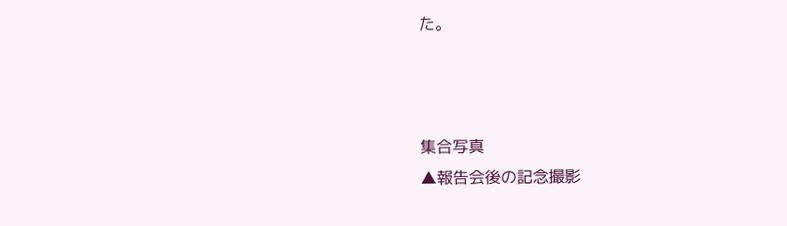た。



集合写真
▲報告会後の記念撮影